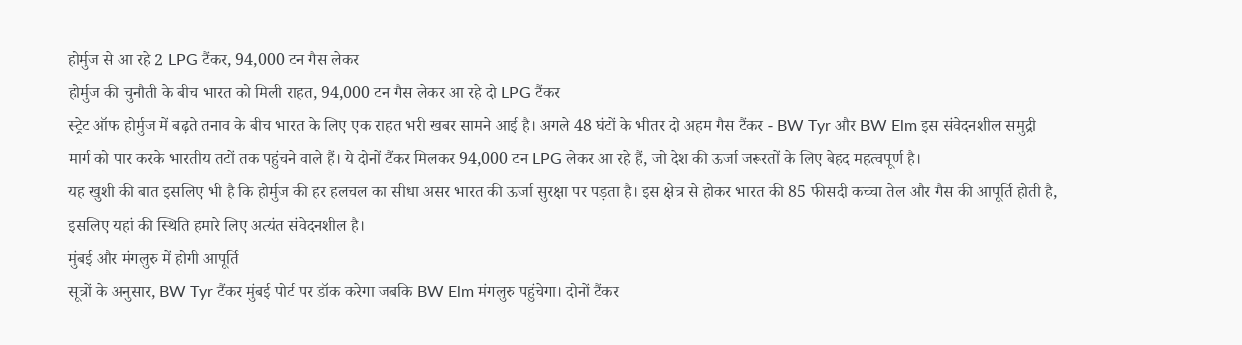होर्मुज से आ रहे 2 LPG टैंकर, 94,000 टन गैस लेकर
होर्मुज की चुनौती के बीच भारत को मिली राहत, 94,000 टन गैस लेकर आ रहे दो LPG टैंकर
स्ट्रेट ऑफ होर्मुज में बढ़ते तनाव के बीच भारत के लिए एक राहत भरी खबर सामने आई है। अगले 48 घंटों के भीतर दो अहम गैस टैंकर - BW Tyr और BW Elm इस संवेदनशील समुद्री मार्ग को पार करके भारतीय तटों तक पहुंचने वाले हैं। ये दोनों टैंकर मिलकर 94,000 टन LPG लेकर आ रहे हैं, जो देश की ऊर्जा जरूरतों के लिए बेहद महत्वपूर्ण है।
यह खुशी की बात इसलिए भी है कि होर्मुज की हर हलचल का सीधा असर भारत की ऊर्जा सुरक्षा पर पड़ता है। इस क्षेत्र से होकर भारत की 85 फीसदी कच्चा तेल और गैस की आपूर्ति होती है, इसलिए यहां की स्थिति हमारे लिए अत्यंत संवेदनशील है।
मुंबई और मंगलुरु में होगी आपूर्ति
सूत्रों के अनुसार, BW Tyr टैंकर मुंबई पोर्ट पर डॉक करेगा जबकि BW Elm मंगलुरु पहुंचेगा। दोनों टैंकर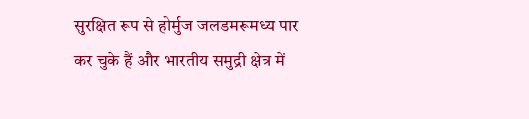सुरक्षित रूप से होर्मुज जलडमरूमध्य पार कर चुके हैं और भारतीय समुद्री क्षेत्र में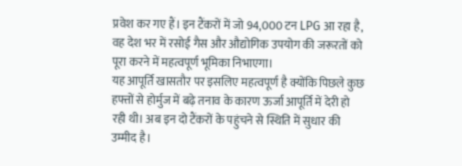प्रवेश कर गए हैं। इन टैंकरों में जो 94,000 टन LPG आ रहा है, वह देश भर में रसोई गैस और औद्योगिक उपयोग की जरूरतों को पूरा करने में महत्वपूर्ण भूमिका निभाएगा।
यह आपूर्ति खासतौर पर इसलिए महत्वपूर्ण है क्योंकि पिछले कुछ हफ्तों से होर्मुज में बढ़े तनाव के कारण ऊर्जा आपूर्ति में देरी हो रही थी। अब इन दो टैंकरों के पहुंचने से स्थिति में सुधार की उम्मीद है।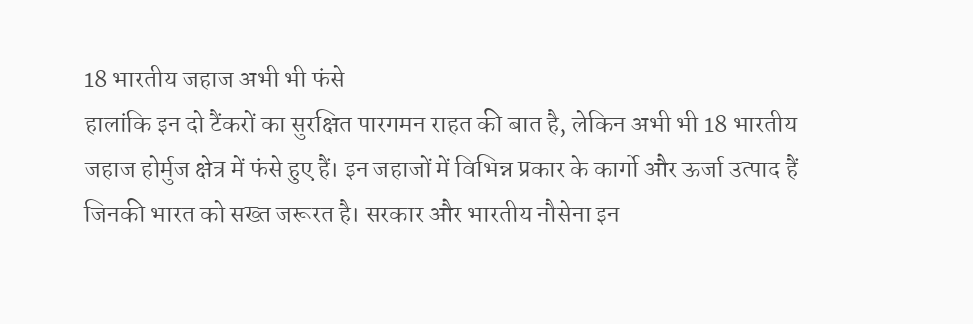18 भारतीय जहाज अभी भी फंसे
हालांकि इन दो टैंकरों का सुरक्षित पारगमन राहत की बात है, लेकिन अभी भी 18 भारतीय जहाज होर्मुज क्षेत्र में फंसे हुए हैं। इन जहाजों में विभिन्न प्रकार के कार्गो और ऊर्जा उत्पाद हैं जिनकी भारत को सख्त जरूरत है। सरकार और भारतीय नौसेना इन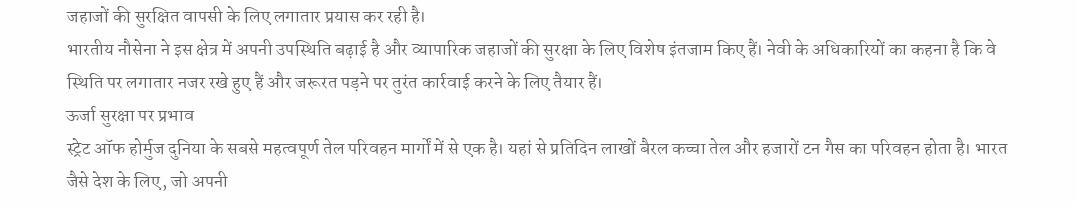जहाजों की सुरक्षित वापसी के लिए लगातार प्रयास कर रही है।
भारतीय नौसेना ने इस क्षेत्र में अपनी उपस्थिति बढ़ाई है और व्यापारिक जहाजों की सुरक्षा के लिए विशेष इंतजाम किए हैं। नेवी के अधिकारियों का कहना है कि वे स्थिति पर लगातार नजर रखे हुए हैं और जरूरत पड़ने पर तुरंत कार्रवाई करने के लिए तैयार हैं।
ऊर्जा सुरक्षा पर प्रभाव
स्ट्रेट ऑफ होर्मुज दुनिया के सबसे महत्वपूर्ण तेल परिवहन मार्गों में से एक है। यहां से प्रतिदिन लाखों बैरल कच्चा तेल और हजारों टन गैस का परिवहन होता है। भारत जैसे देश के लिए, जो अपनी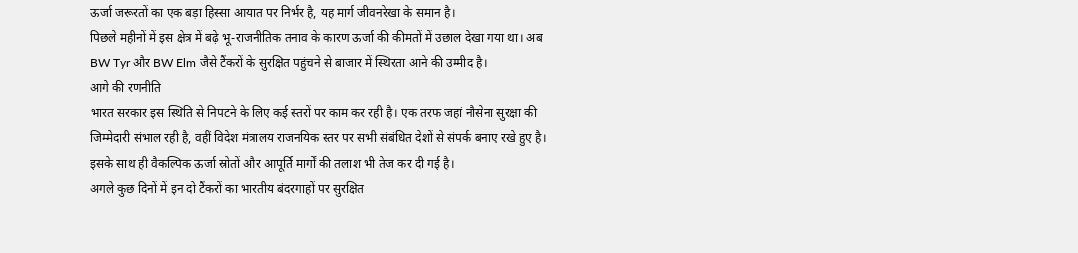ऊर्जा जरूरतों का एक बड़ा हिस्सा आयात पर निर्भर है, यह मार्ग जीवनरेखा के समान है।
पिछले महीनों में इस क्षेत्र में बढ़े भू-राजनीतिक तनाव के कारण ऊर्जा की कीमतों में उछाल देखा गया था। अब BW Tyr और BW Elm जैसे टैंकरों के सुरक्षित पहुंचने से बाजार में स्थिरता आने की उम्मीद है।
आगे की रणनीति
भारत सरकार इस स्थिति से निपटने के लिए कई स्तरों पर काम कर रही है। एक तरफ जहां नौसेना सुरक्षा की जिम्मेदारी संभाल रही है, वहीं विदेश मंत्रालय राजनयिक स्तर पर सभी संबंधित देशों से संपर्क बनाए रखे हुए है। इसके साथ ही वैकल्पिक ऊर्जा स्रोतों और आपूर्ति मार्गों की तलाश भी तेज कर दी गई है।
अगले कुछ दिनों में इन दो टैंकरों का भारतीय बंदरगाहों पर सुरक्षित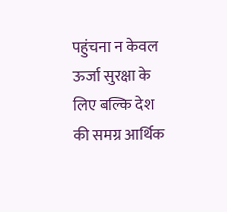पहुंचना न केवल ऊर्जा सुरक्षा के लिए बल्कि देश की समग्र आर्थिक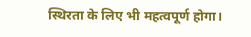स्थिरता के लिए भी महत्वपूर्ण होगा।